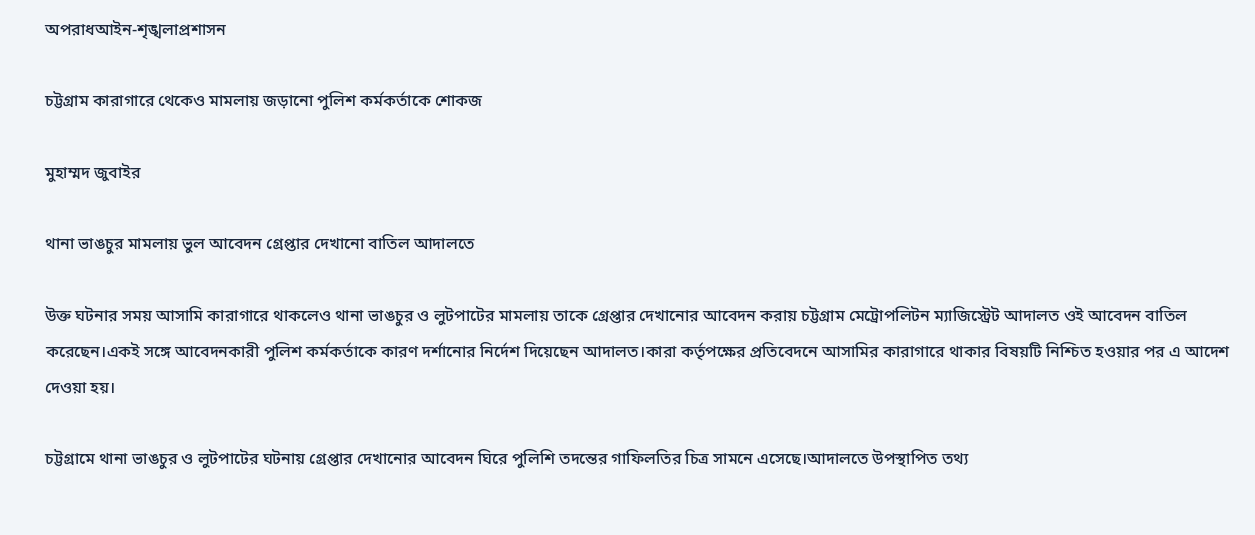অপরাধআইন-শৃঙ্খলাপ্রশাসন

চট্টগ্রাম কারাগারে থেকেও মামলায় জড়ানো পুলিশ কর্মকর্তাকে শোকজ

মুহাম্মদ জুবাইর

থানা ভাঙচুর মামলায় ভুল আবেদন গ্রেপ্তার দেখানো বাতিল আদালতে

উক্ত ঘটনার সময় আসামি কারাগারে থাকলেও থানা ভাঙচুর ও লুটপাটের মামলায় তাকে গ্রেপ্তার দেখানোর আবেদন করায় চট্টগ্রাম মেট্রোপলিটন ম্যাজিস্ট্রেট আদালত ওই আবেদন বাতিল করেছেন।একই সঙ্গে আবেদনকারী পুলিশ কর্মকর্তাকে কারণ দর্শানোর নির্দেশ দিয়েছেন আদালত।কারা কর্তৃপক্ষের প্রতিবেদনে আসামির কারাগারে থাকার বিষয়টি নিশ্চিত হওয়ার পর এ আদেশ দেওয়া হয়।

চট্টগ্রামে থানা ভাঙচুর ও লুটপাটের ঘটনায় গ্রেপ্তার দেখানোর আবেদন ঘিরে পুলিশি তদন্তের গাফিলতির চিত্র সামনে এসেছে।আদালতে উপস্থাপিত তথ্য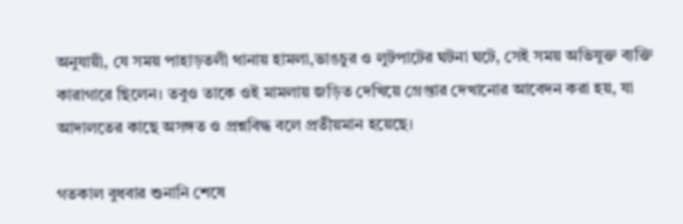অনুযায়ী, যে সময় পাহাড়তলী থানায় হামলা,ভাঙচুর ও লুটপাটের ঘটনা ঘটে, সেই সময় অভিযুক্ত ব্যক্তি কারাগারে ছিলেন। তবুও তাকে ওই মামলায় জড়িত দেখিয়ে গ্রেপ্তার দেখানোর আবেদন করা হয়, যা আদালতের কাছে অসঙ্গত ও প্রশ্নবিদ্ধ বলে প্রতীয়মান হয়েছে।

গতকাল বুধবার শুনানি শেষে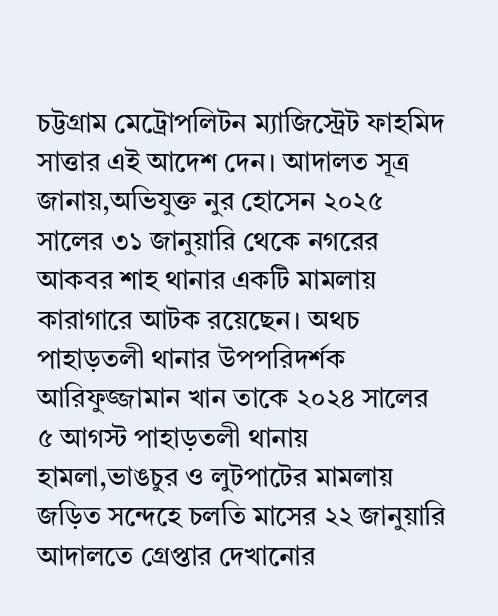চট্টগ্রাম মেট্রোপলিটন ম্যাজিস্ট্রেট ফাহমিদ সাত্তার এই আদেশ দেন। আদালত সূত্র জানায়,অভিযুক্ত নুর হোসেন ২০২৫ সালের ৩১ জানুয়ারি থেকে নগরের আকবর শাহ থানার একটি মামলায় কারাগারে আটক রয়েছেন। অথচ পাহাড়তলী থানার উপপরিদর্শক আরিফুজ্জামান খান তাকে ২০২৪ সালের ৫ আগস্ট পাহাড়তলী থানায় হামলা,ভাঙচুর ও লুটপাটের মামলায় জড়িত সন্দেহে চলতি মাসের ২২ জানুয়ারি আদালতে গ্রেপ্তার দেখানোর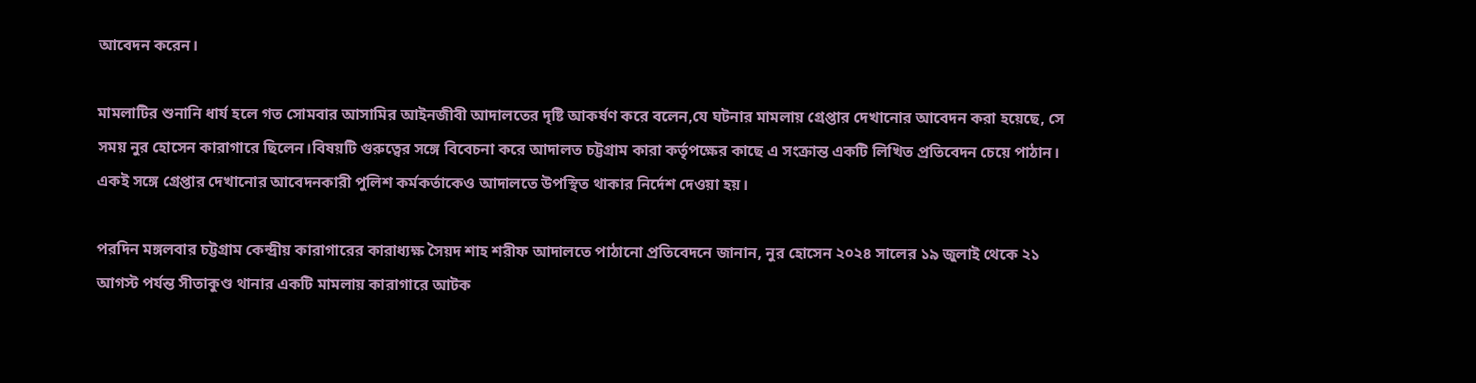আবেদন করেন।

মামলাটির শুনানি ধার্য হলে গত সোমবার আসামির আইনজীবী আদালতের দৃষ্টি আকর্ষণ করে বলেন,যে ঘটনার মামলায় গ্রেপ্তার দেখানোর আবেদন করা হয়েছে, সে সময় নুর হোসেন কারাগারে ছিলেন।বিষয়টি গুরুত্বের সঙ্গে বিবেচনা করে আদালত চট্টগ্রাম কারা কর্তৃপক্ষের কাছে এ সংক্রান্ত একটি লিখিত প্রতিবেদন চেয়ে পাঠান। একই সঙ্গে গ্রেপ্তার দেখানোর আবেদনকারী পুলিশ কর্মকর্তাকেও আদালতে উপস্থিত থাকার নির্দেশ দেওয়া হয়।

পরদিন মঙ্গলবার চট্টগ্রাম কেন্দ্রীয় কারাগারের কারাধ্যক্ষ সৈয়দ শাহ শরীফ আদালতে পাঠানো প্রতিবেদনে জানান, নুর হোসেন ২০২৪ সালের ১৯ জুলাই থেকে ২১ আগস্ট পর্যন্ত সীতাকুণ্ড থানার একটি মামলায় কারাগারে আটক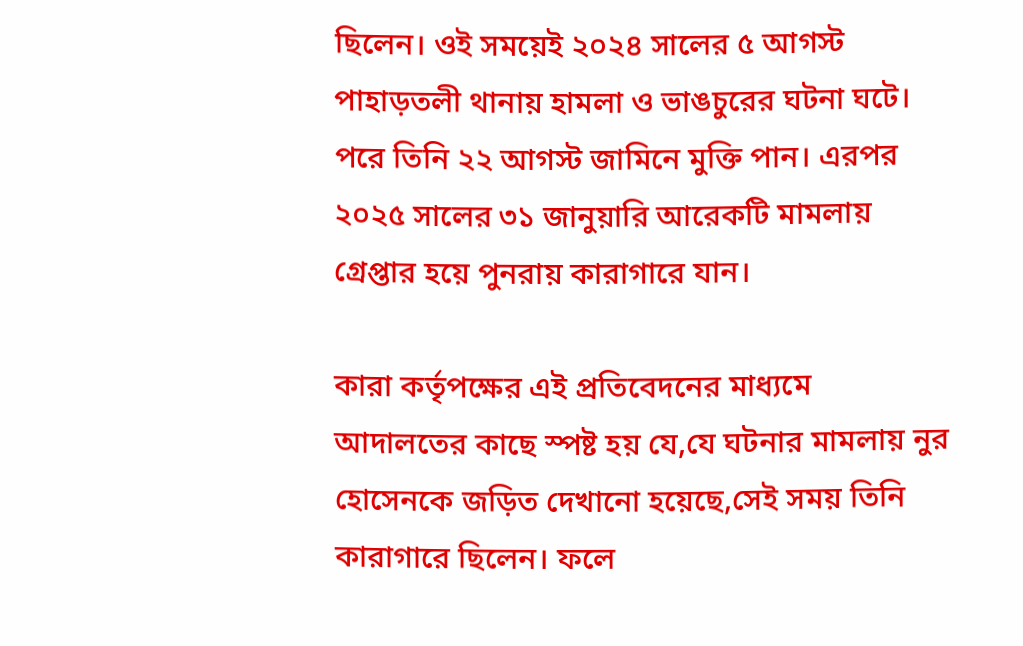ছিলেন। ওই সময়েই ২০২৪ সালের ৫ আগস্ট পাহাড়তলী থানায় হামলা ও ভাঙচুরের ঘটনা ঘটে। পরে তিনি ২২ আগস্ট জামিনে মুক্তি পান। এরপর ২০২৫ সালের ৩১ জানুয়ারি আরেকটি মামলায় গ্রেপ্তার হয়ে পুনরায় কারাগারে যান।

কারা কর্তৃপক্ষের এই প্রতিবেদনের মাধ্যমে আদালতের কাছে স্পষ্ট হয় যে,যে ঘটনার মামলায় নুর হোসেনকে জড়িত দেখানো হয়েছে,সেই সময় তিনি কারাগারে ছিলেন। ফলে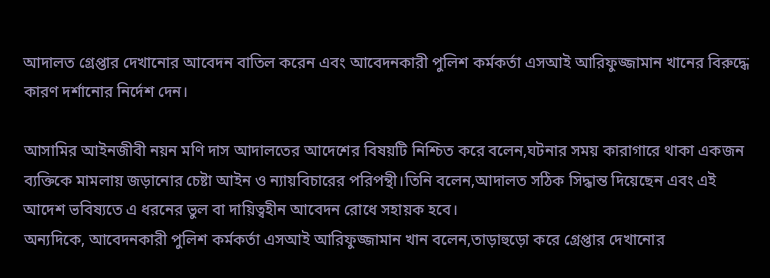আদালত গ্রেপ্তার দেখানোর আবেদন বাতিল করেন এবং আবেদনকারী পুলিশ কর্মকর্তা এসআই আরিফুজ্জামান খানের বিরুদ্ধে কারণ দর্শানোর নির্দেশ দেন।

আসামির আইনজীবী নয়ন মণি দাস আদালতের আদেশের বিষয়টি নিশ্চিত করে বলেন,ঘটনার সময় কারাগারে থাকা একজন ব্যক্তিকে মামলায় জড়ানোর চেষ্টা আইন ও ন্যায়বিচারের পরিপন্থী।তিনি বলেন,আদালত সঠিক সিদ্ধান্ত দিয়েছেন এবং এই আদেশ ভবিষ্যতে এ ধরনের ভুল বা দায়িত্বহীন আবেদন রোধে সহায়ক হবে।
অন্যদিকে, আবেদনকারী পুলিশ কর্মকর্তা এসআই আরিফুজ্জামান খান বলেন,তাড়াহুড়ো করে গ্রেপ্তার দেখানোর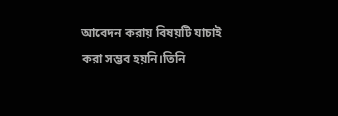আবেদন করায় বিষয়টি যাচাই করা সম্ভব হয়নি।তিনি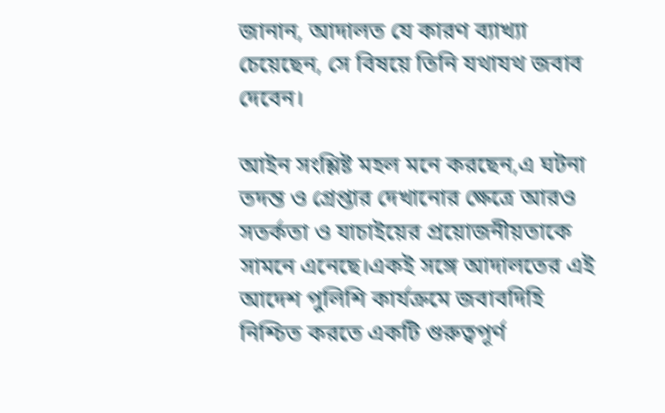জানান, আদালত যে কারণ ব্যাখ্যা চেয়েছেন, সে বিষয়ে তিনি যথাযথ জবাব দেবেন।

আইন সংশ্লিষ্ট মহল মনে করছেন,এ ঘটনা তদন্ত ও গ্রেপ্তার দেখানোর ক্ষেত্রে আরও সতর্কতা ও যাচাইয়ের প্রয়োজনীয়তাকে সামনে এনেছে।একই সঙ্গে আদালতের এই আদেশ পুলিশি কার্যক্রমে জবাবদিহি নিশ্চিত করতে একটি গুরুত্বপূর্ণ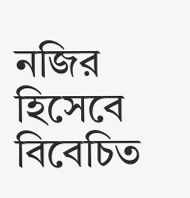নজির হিসেবে বিবেচিত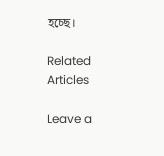হচ্ছে।

Related Articles

Leave a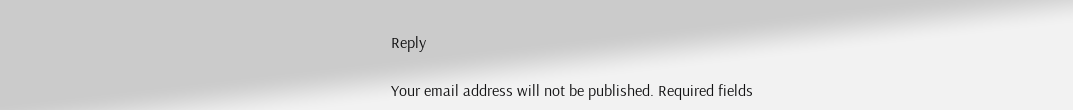Reply

Your email address will not be published. Required fields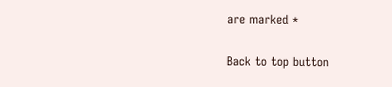are marked *

Back to top button